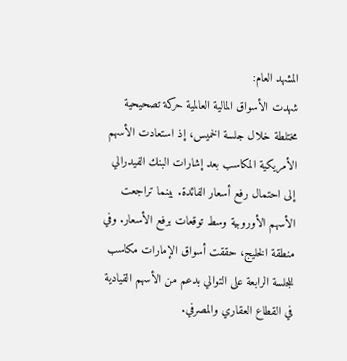المشهد العام:
شهدت الأسواق المالية العالمية حركة تصحيحية مختلطة خلال جلسة الخميس، إذ استعادت الأسهم الأمريكية المكاسب بعد إشارات البنك الفيدرالي إلى احتمال رفع أسعار الفائدة. بينما تراجعت الأسهم الأوروبية وسط توقعات برفع الأسعار. وفي منطقة الخليج، حققت أسواق الإمارات مكاسب للجلسة الرابعة على التوالي بدعم من الأسهم القيادية في القطاع العقاري والمصرفي.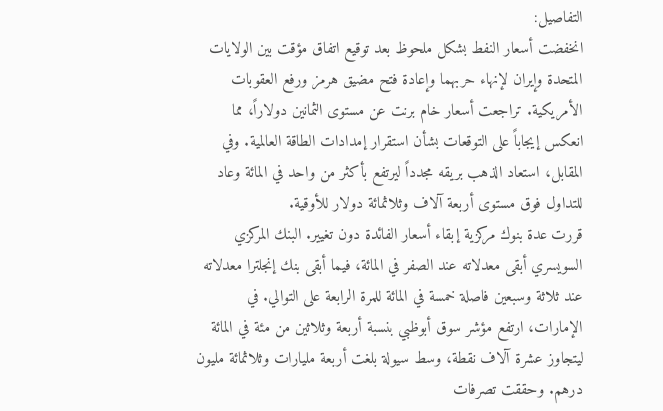التفاصيل:
انخفضت أسعار النفط بشكل ملحوظ بعد توقيع اتفاق مؤقت بين الولايات المتحدة وإيران لإنهاء حربهما وإعادة فتح مضيق هرمز ورفع العقوبات الأمريكية. تراجعت أسعار خام برنت عن مستوى الثمانين دولاراً، مما انعكس إيجاباً على التوقعات بشأن استقرار إمدادات الطاقة العالمية. وفي المقابل، استعاد الذهب بريقه مجدداً ليرتفع بأكثر من واحد في المائة وعاد للتداول فوق مستوى أربعة آلاف وثلاثمائة دولار للأوقية.
قررت عدة بنوك مركزية إبقاء أسعار الفائدة دون تغيير. البنك المركزي السويسري أبقى معدلاته عند الصفر في المائة، فيما أبقى بنك إنجلترا معدلاته عند ثلاثة وسبعين فاصلة خمسة في المائة للمرة الرابعة على التوالي. في الإمارات، ارتفع مؤشر سوق أبوظبي بنسبة أربعة وثلاثين من مئة في المائة ليتجاوز عشرة آلاف نقطة، وسط سيولة بلغت أربعة مليارات وثلاثمائة مليون درهم. وحققت تصرفات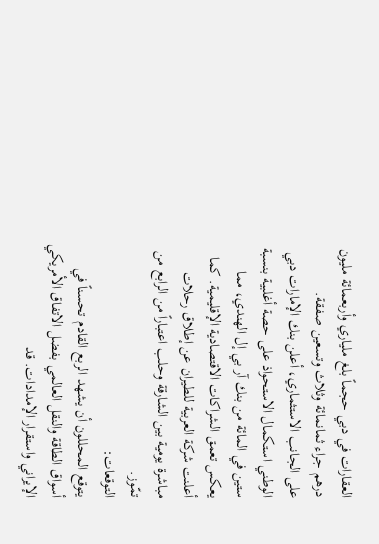العقارات في دبي حجماً بلغ ملياري وأربعمائة مليون درهم جراء ثمانمائة وثلاث وتسعين صفقة.
على الجانب الاستثماري، أعلن بنك الإمارات دبي الوطني استكمال الاستحواذ على حصة أغلبية بنسبة ستين في المائة من بنك آر بي إل الهندي، مما يعكس تعمق الشراكات الاقتصادية الإقليمية. كما أعلنت شركة العربية للطيران عن إطلاق رحلات مباشرة يومية بين الشارقة وحلب اعتباراً من الرابع من تمّوز.
التوقعات:
يتوقع المحللون أن يشهد الربع القادم تحسناً في أسواق الطاقة والنقل العالمي بفضل الاتفاق الأمريكي الإيراني واستقرار الإمدادات. قد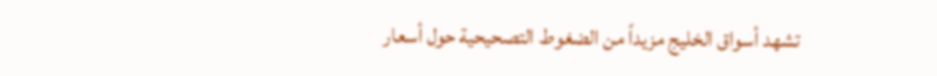تشهد أسواق الخليج مزيداً من الضغوط التصحيحية حول أسعار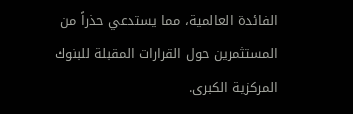الفائدة العالمية، مما يستدعي حذراً من المستثمرين حول القرارات المقبلة للبنوك المركزية الكبرى.